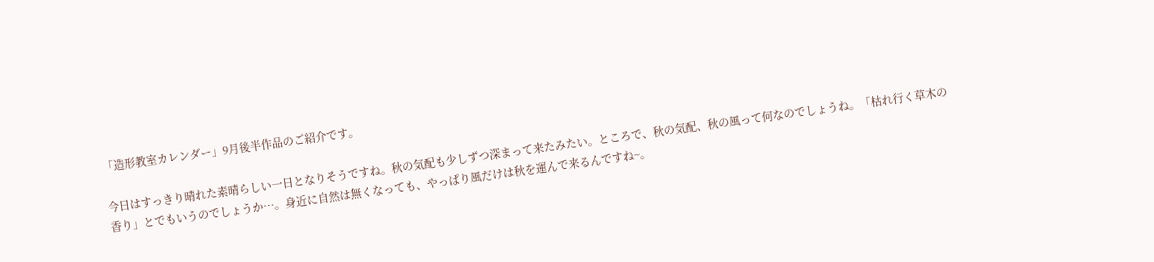「造形教室カレンダー」9月後半作品のご紹介です。

今日はすっきり晴れた素晴らしい一日となりそうですね。秋の気配も少しずつ深まって来たみたい。ところで、秋の気配、秋の風って何なのでしょうね。「枯れ行く草木の香り」とでもいうのでしょうか…。身近に自然は無くなっても、やっぱり風だけは秋を運んで来るんですね~。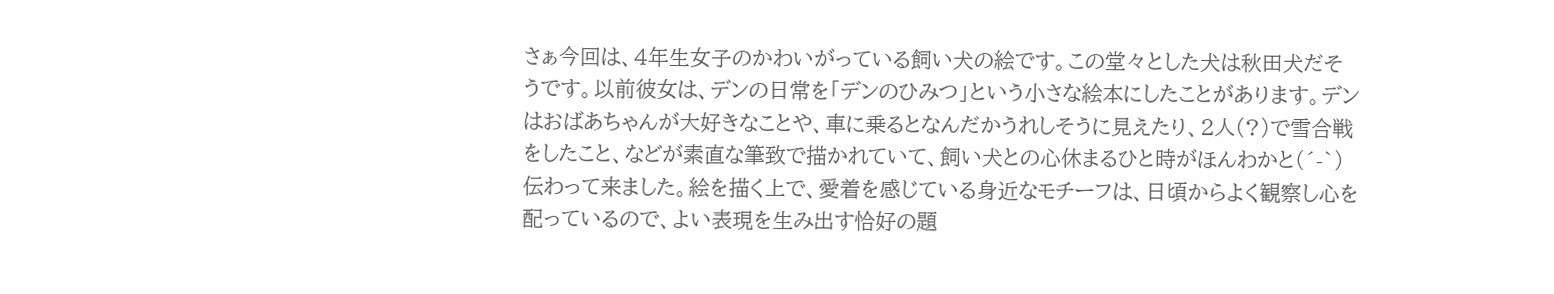さぁ今回は、4年生女子のかわいがっている飼い犬の絵です。この堂々とした犬は秋田犬だそうです。以前彼女は、デンの日常を「デンのひみつ」という小さな絵本にしたことがあります。デンはおばあちゃんが大好きなことや、車に乗るとなんだかうれしそうに見えたり、2人(?)で雪合戦をしたこと、などが素直な筆致で描かれていて、飼い犬との心休まるひと時がほんわかと(´-`)伝わって来ました。絵を描く上で、愛着を感じている身近なモチーフは、日頃からよく観察し心を配っているので、よい表現を生み出す恰好の題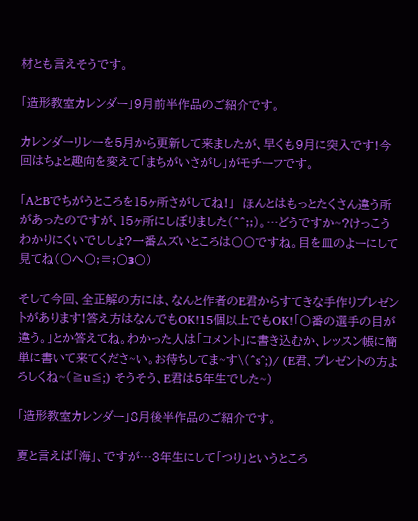材とも言えそうです。

「造形教室カレンダー」9月前半作品のご紹介です。

カレンダーリレーを5月から更新して来ましたが、早くも9月に突入です!今回はちょと趣向を変えて「まちがいさがし」がモチーフです。

「AとBでちがうところを15ヶ所さがしてね!」  ほんとはもっとたくさん違う所があったのですが、15ヶ所にしぼりました(^^;;)。…どうですか~?けっこうわかりにくいでししょ?一番ムズいところは〇〇ですね。目を皿のよーにして見てね(〇へ〇;≡;〇з〇)

そして今回、全正解の方には、なんと作者のE君からすてきな手作りプレゼントがあります!答え方はなんでもOK!15個以上でもOK!「〇番の選手の目が違う。」とか答えてね。わかった人は「コメント」に書き込むか、レッスン帳に簡単に書いて来てくださ~い。お待ちしてま~す\(^s^;)/ (E君、プレゼントの方よろしくね~(≧u≦;) そうそう、E君は5年生でした~)

「造形教室カレンダー」8月後半作品のご紹介です。

夏と言えば「海」、ですが…3年生にして「つり」というところ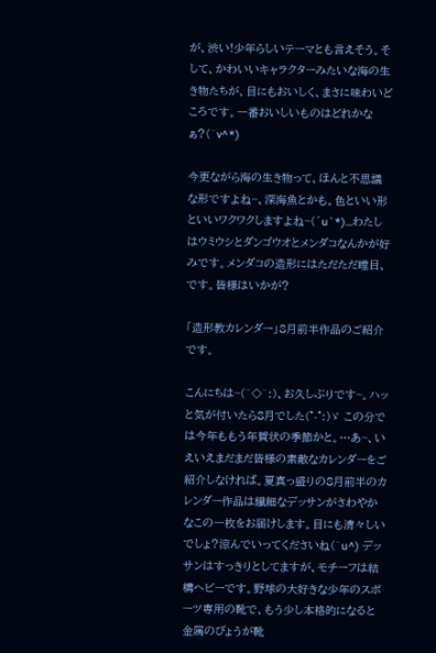が、渋い!少年らしいテーマとも言えそう。そして、かわいいキャラクターみたいな海の生き物たちが、目にもおいしく、まさに味わいどころです。一番おいしいものはどれかなぁ?(^v^*)

今更ながら海の生き物って、ほんと不思議な形ですよね~、深海魚とかも。色といい形といいワクワクしますよね~(´u`*)…わたしはウミウシとダンゴウオとメンダコなんかが好みです。メンダコの造形にはただただ瞠目、です。皆様はいかが?

「造形教カレンダー」8月前半作品のご紹介です。

こんにちは~(^◇^:)、お久しぶりです~。ハッと気が付いたら8月でした(°-°:)ゞ この分では今年ももう年賀状の季節かと。…あ~、いえいえまだまだ皆様の素敵なカレンダーをご紹介しなければ。夏真っ盛りの8月前半のカレンダー作品は繊細なデッサンがさわやかなこの一枚をお届けします。目にも清々しいでしょ?涼んでいってくださいね(^u^) デッサンはすっきりとしてますが、モチーフは結構ヘビーです。野球の大好きな少年のスポーツ専用の靴で、もう少し本格的になると金属のびょうが靴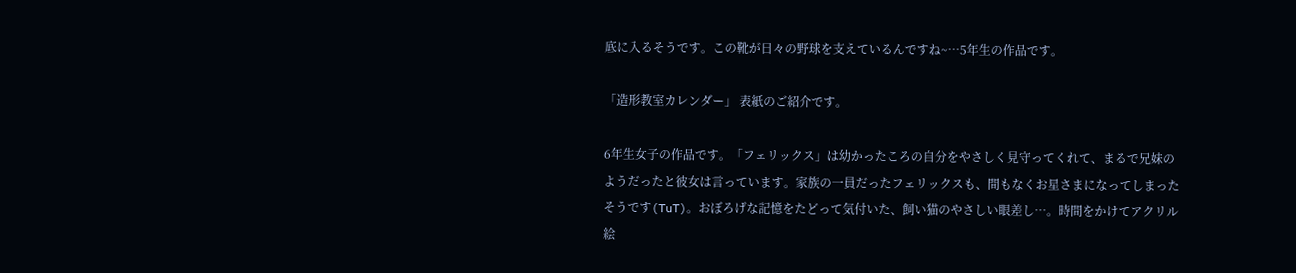底に入るそうです。この靴が日々の野球を支えているんですね~…5年生の作品です。

「造形教室カレンダー」 表紙のご紹介です。

6年生女子の作品です。「フェリックス」は幼かったころの自分をやさしく見守ってくれて、まるで兄妹のようだったと彼女は言っています。家族の一員だったフェリックスも、間もなくお星さまになってしまったそうです(TuT)。おぼろげな記憶をたどって気付いた、飼い猫のやさしい眼差し…。時間をかけてアクリル絵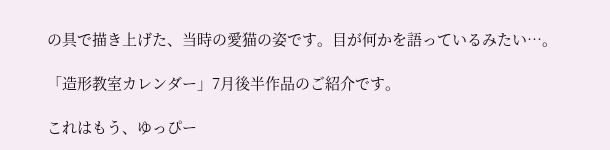の具で描き上げた、当時の愛猫の姿です。目が何かを語っているみたい…。

「造形教室カレンダー」7月後半作品のご紹介です。

これはもう、ゆっぴー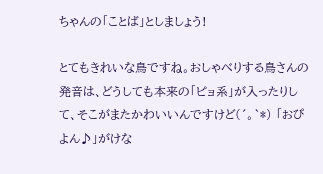ちゃんの「ことば」としましょう!

とてもきれいな鳥ですね。おしゃべりする鳥さんの発音は、どうしても本来の「ピョ系」が入ったりして、そこがまたかわいいんですけど(´。`*) 「おぴよん♪」がけな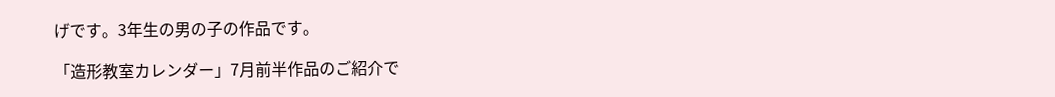げです。3年生の男の子の作品です。

「造形教室カレンダー」7月前半作品のご紹介で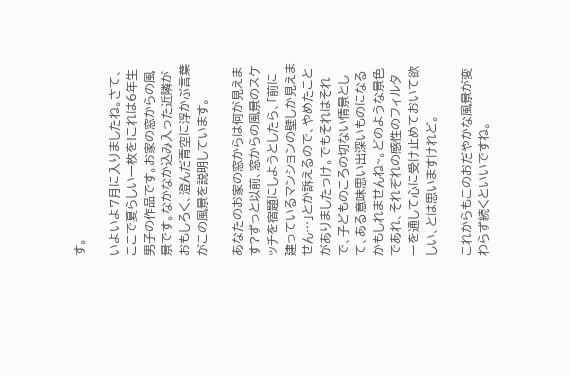す。

いよいよ7月に入りましたね。さて、ここで夏らしい一枚を!これは6年生男子の作品です。お家の窓からの風景です。なかなか込み入った近隣がおもしろく、澄んだ青空に浮かぶ言葉がこの風景を説明しています。

あなたのお家の窓からは何が見えます?ずっと以前、窓からの風景のスケッチを宿題にしようとしたら、「前に建っているマンションの壁しか見えません…」とか訴えるので、やめたことがありましたっけ。でもそれはそれで、子どものころの切ない情景として、ある意味思い出深いものになるかもしれませんね~。どのような景色であれ、それぞれの感性のフィルターを通して心に受け止めておいて欲しい、とは思いますけれど。

これからもこのおだやかな風景が変わらず続くといいですね。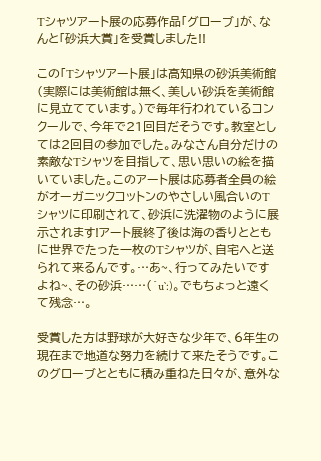Tシャツアート展の応募作品「グローブ」が、なんと「砂浜大賞」を受賞しました!!

この「Tシャツアート展」は高知県の砂浜美術館(実際には美術館は無く、美しい砂浜を美術館に見立てています。)で毎年行われているコンクールで、今年で21回目だそうです。教室としては2回目の参加でした。みなさん自分だけの素敵なTシャツを目指して、思い思いの絵を描いていました。このアート展は応募者全員の絵がオーガニックコットンのやさしい風合いのTシャツに印刷されて、砂浜に洗濯物のように展示されます!アート展終了後は海の香りとともに世界でたった一枚のTシャツが、自宅へと送られて来るんです。…あ~、行ってみたいですよね~、その砂浜……(´u`:)。でもちょっと遠くて残念…。

受賞した方は野球が大好きな少年で、6年生の現在まで地道な努力を続けて来たそうです。このグローブとともに積み重ねた日々が、意外な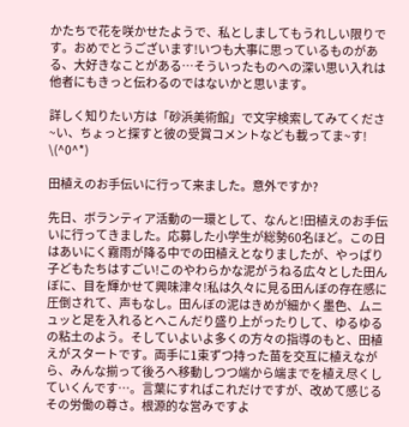かたちで花を咲かせたようで、私としましてもうれしい限りです。おめでとうございます!いつも大事に思っているものがある、大好きなことがある…そういったものへの深い思い入れは他者にもきっと伝わるのではないかと思います。

詳しく知りたい方は「砂浜美術館」で文字検索してみてくださ~い、ちょっと探すと彼の受賞コメントなども載ってま~す! \(^0^*)

田植えのお手伝いに行って来ました。意外ですか?

先日、ボランティア活動の一環として、なんと!田植えのお手伝いに行ってきました。応募した小学生が総勢60名ほど。この日はあいにく霧雨が降る中での田植えとなりましたが、やっぱり子どもたちはすごい!このやわらかな泥がうねる広々とした田んぼに、目を輝かせて興味津々!私は久々に見る田んぼの存在感に圧倒されて、声もなし。田んぼの泥はきめが細かく墨色、ムニュッと足を入れるとへこんだり盛り上がったりして、ゆるゆるの粘土のよう。そしていよいよ多くの方々の指導のもと、田植えがスタートです。両手に1束ずつ持った苗を交互に植えながら、みんな揃って後ろへ移動しつつ端から端までを植え尽くしていくんです…。言葉にすればこれだけですが、改めて感じるその労働の尊さ。根源的な営みですよ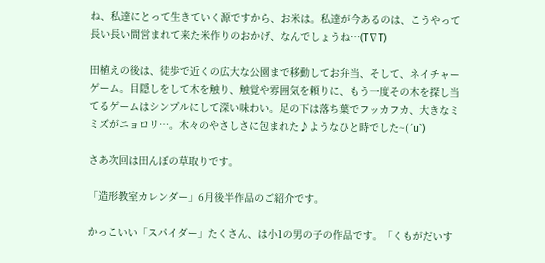ね、私達にとって生きていく源ですから、お米は。私達が今あるのは、こうやって長い長い間営まれて来た米作りのおかげ、なんでしょうね…(T∇T)

田植えの後は、徒歩で近くの広大な公園まで移動してお弁当、そして、ネイチャーゲーム。目隠しをして木を触り、触覚や雰囲気を頼りに、もう一度その木を探し当てるゲームはシンプルにして深い味わい。足の下は落ち葉でフッカフカ、大きなミミズがニョロリ…。木々のやさしさに包まれた♪ようなひと時でした~(´u`)

さあ次回は田んぼの草取りです。

「造形教室カレンダー」6月後半作品のご紹介です。

かっこいい「スパイダー」たくさん、は小1の男の子の作品です。「くもがだいす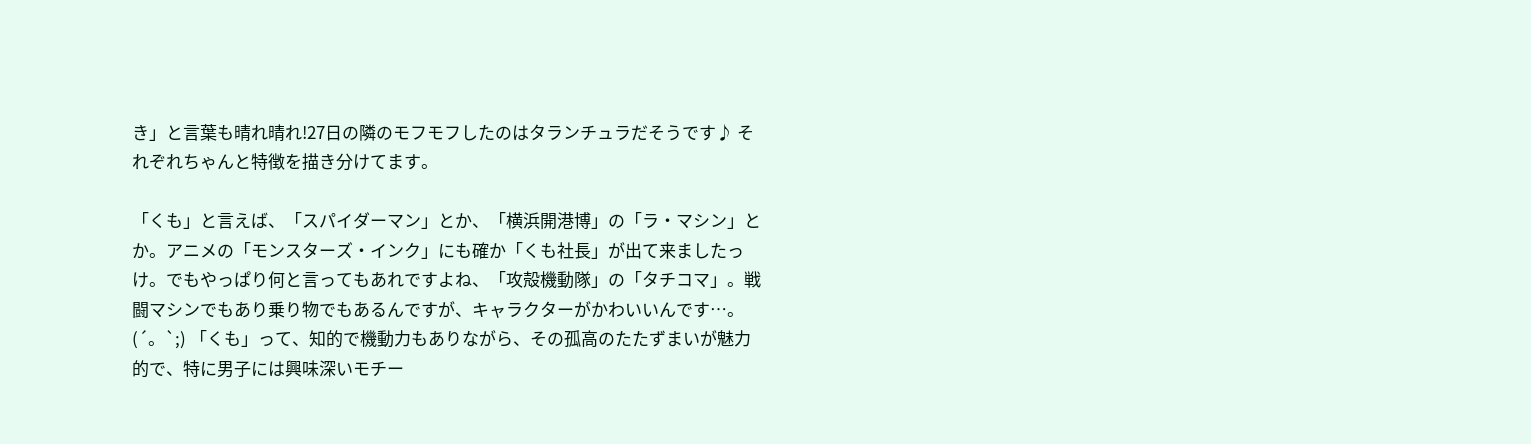き」と言葉も晴れ晴れ!27日の隣のモフモフしたのはタランチュラだそうです♪ それぞれちゃんと特徴を描き分けてます。

「くも」と言えば、「スパイダーマン」とか、「横浜開港博」の「ラ・マシン」とか。アニメの「モンスターズ・インク」にも確か「くも社長」が出て来ましたっけ。でもやっぱり何と言ってもあれですよね、「攻殻機動隊」の「タチコマ」。戦闘マシンでもあり乗り物でもあるんですが、キャラクターがかわいいんです…。(´。`;) 「くも」って、知的で機動力もありながら、その孤高のたたずまいが魅力的で、特に男子には興味深いモチー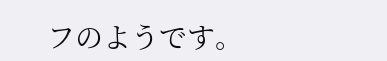フのようです。